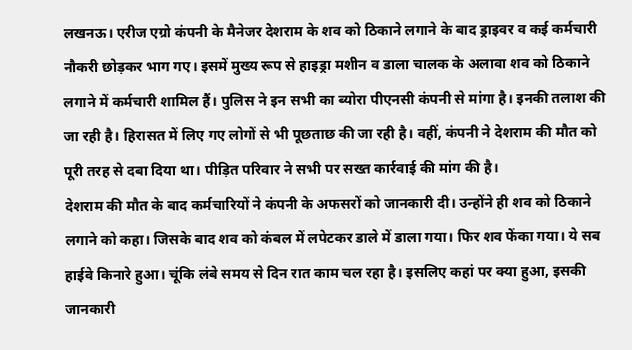लखनऊ। एरीज एग्रो कंपनी के मैनेजर देशराम के शव को ठिकाने लगाने के बाद ड्राइवर व कई कर्मचारी नौकरी छोड़कर भाग गए। इसमें मुख्य रूप से हाइड्रा मशीन व डाला चालक के अलावा शव को ठिकाने लगाने में कर्मचारी शामिल हैं। पुलिस ने इन सभी का ब्योरा पीएनसी कंपनी से मांगा है। इनकी तलाश की जा रही है। हिरासत में लिए गए लोगों से भी पूछताछ की जा रही है। वहीं, कंपनी ने देशराम की मौत को पूरी तरह से दबा दिया था। पीड़ित परिवार ने सभी पर सख्त कार्रवाई की मांग की है।
देशराम की मौत के बाद कर्मचारियों ने कंपनी के अफसरों को जानकारी दी। उन्होंने ही शव को ठिकाने लगाने को कहा। जिसके बाद शव को कंबल में लपेटकर डाले में डाला गया। फिर शव फेंका गया। ये सब हाईवे किनारे हुआ। चूंकि लंबे समय से दिन रात काम चल रहा है। इसलिए कहां पर क्या हुआ, इसकी जानकारी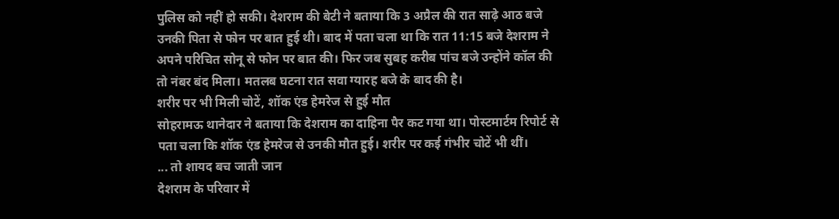पुलिस को नहीं हो सकी। देशराम की बेटी ने बताया कि 3 अप्रैल की रात साढ़े आठ बजे उनकी पिता से फोन पर बात हुई थी। बाद में पता चला था कि रात 11:15 बजे देशराम ने अपने परिचित सोनू से फोन पर बात की। फिर जब सुबह करीब पांच बजे उन्होंने कॉल की तो नंबर बंद मिला। मतलब घटना रात सवा ग्यारह बजे के बाद की है।
शरीर पर भी मिली चोटें, शॉक एंड हेमरेज से हुई मौत
सोहरामऊ थानेदार ने बताया कि देशराम का दाहिना पैर कट गया था। पोस्टमार्टम रिपोर्ट से पता चला कि शॉक एंड हेमरेज से उनकी मौत हुई। शरीर पर कई गंभीर चोटें भी थीं।
... तो शायद बच जाती जान
देशराम के परिवार में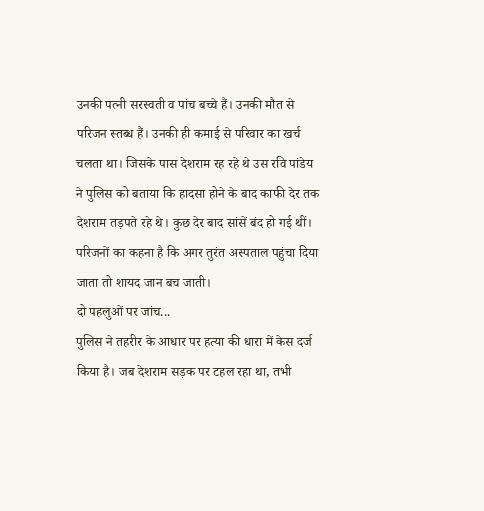उनकी पत्नी सरस्वती व पांच बच्चे हैं। उनकी मौत से परिजन स्तब्ध हैं। उनकी ही कमाई से परिवार का खर्च चलता था। जिसके पास देशराम रह रहे थे उस रवि पांडेय ने पुलिस को बताया कि हादसा होने के बाद काफी देर तक देशराम तड़पते रहे थे। कुछ देर बाद सांसें बंद हो गई थीं। परिजनों का कहना है कि अगर तुरंत अस्पताल पहुंचा दिया जाता तो शायद जान बच जाती।
दो पहलुओं पर जांच...
पुलिस ने तहरीर के आधार पर हत्या की धारा में केस दर्ज किया है। जब देशराम सड़क पर टहल रहा था, तभी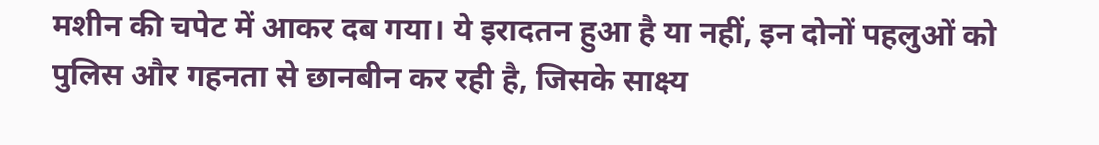मशीन की चपेट में आकर दब गया। ये इरादतन हुआ है या नहीं, इन दोनों पहलुओं को पुलिस और गहनता से छानबीन कर रही है, जिसके साक्ष्य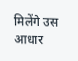मिलेंगे उस आधार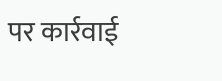पर कार्रवाई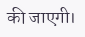की जाएगी।